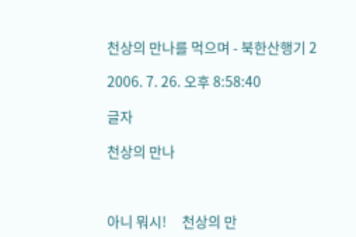천상의 만나를 먹으며 - 북한산행기 2

2006. 7. 26. 오후 8:58:40

글자

천상의 만나



아니 뭐시!     천상의 만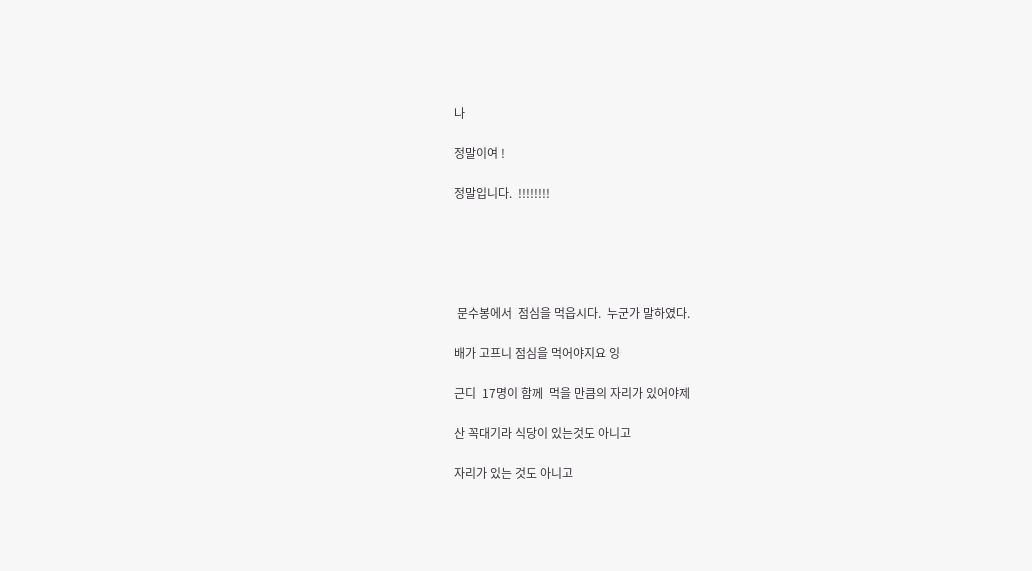나

정말이여 !

정말입니다.  !!!!!!!!





 문수봉에서  점심을 먹읍시다.  누군가 말하였다.

배가 고프니 점심을 먹어야지요 잉

근디  17명이 함께  먹을 만큼의 자리가 있어야제

산 꼭대기라 식당이 있는것도 아니고

자리가 있는 것도 아니고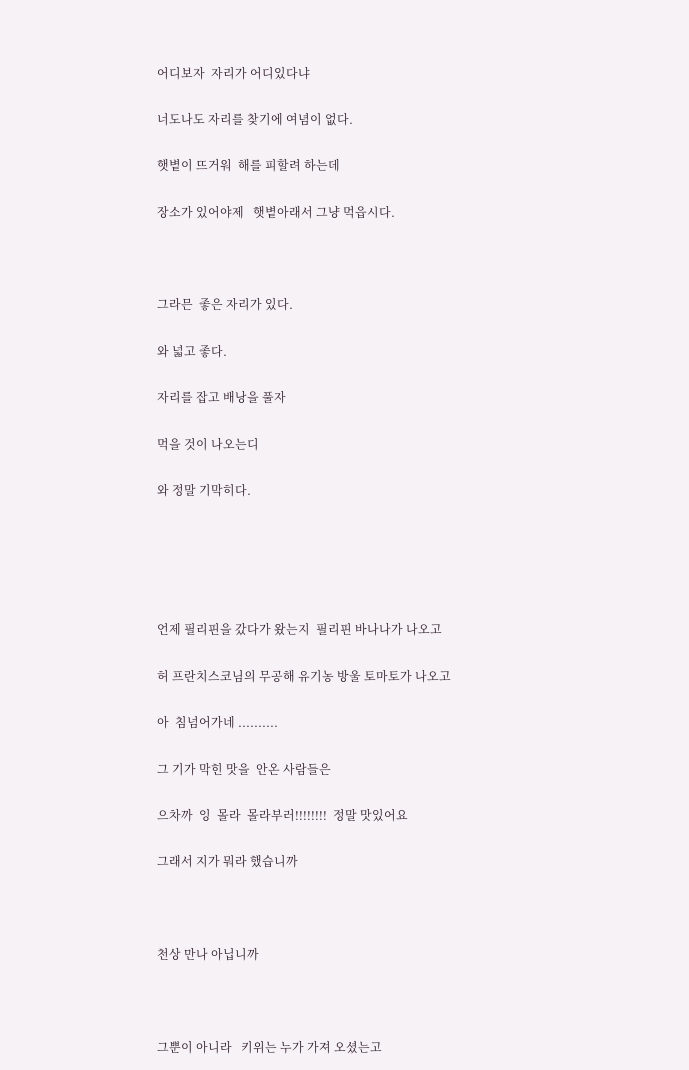어디보자  자리가 어디있다냐

너도나도 자리를 찾기에 여념이 없다.

햇볕이 뜨거워  해를 피할려 하는데

장소가 있어야제   햇볕아래서 그냥 먹읍시다.



그라믄  좋은 자리가 있다.

와 넓고 좋다.

자리를 잡고 배낭을 풀자

먹을 것이 나오는디

와 정말 기막히다.





언제 필리핀을 갔다가 왔는지  필리핀 바나나가 나오고

허 프란치스코님의 무공해 유기농 방울 토마토가 나오고

아  침넘어가네 ..........

그 기가 막힌 맛을  안온 사람들은

으차까  잉  몰라  몰라부러!!!!!!!!  정말 맛있어요

그래서 지가 뭐라 했습니까



천상 만나 아닙니까



그뿐이 아니라   키위는 누가 가져 오셨는고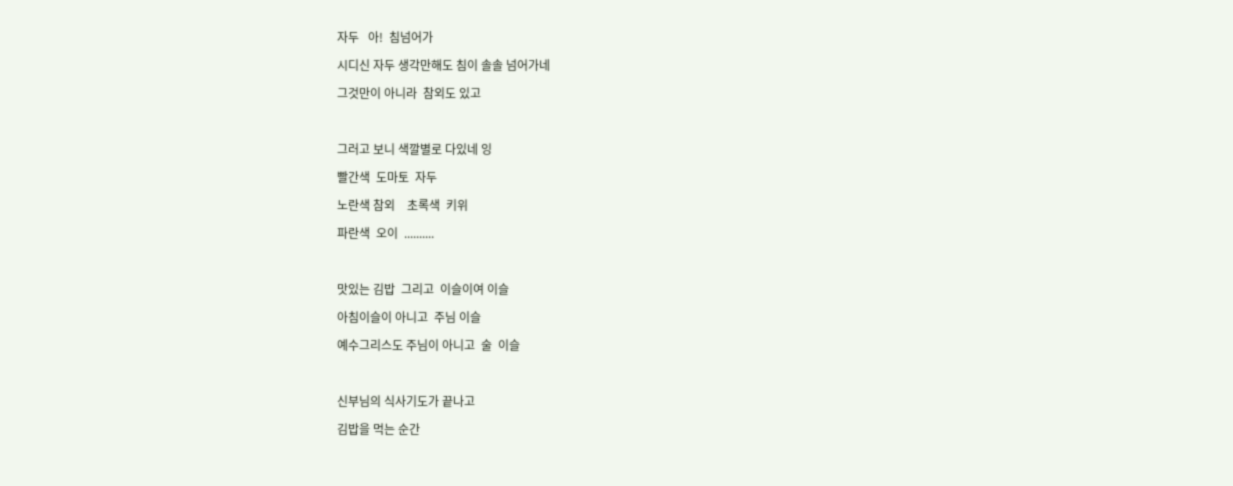자두   아!  침넘어가

시디신 자두 생각만해도 침이 솔솔 넘어가네

그것만이 아니라  참외도 있고



그러고 보니 색깔별로 다있네 잉

빨간색  도마토  자두

노란색 참외    초록색  키위

파란색  오이  ..........



맛있는 김밥  그리고  이슬이여 이슬

아침이슬이 아니고  주님 이슬

예수그리스도 주님이 아니고  술  이슬



신부님의 식사기도가 끝나고

김밥을 먹는 순간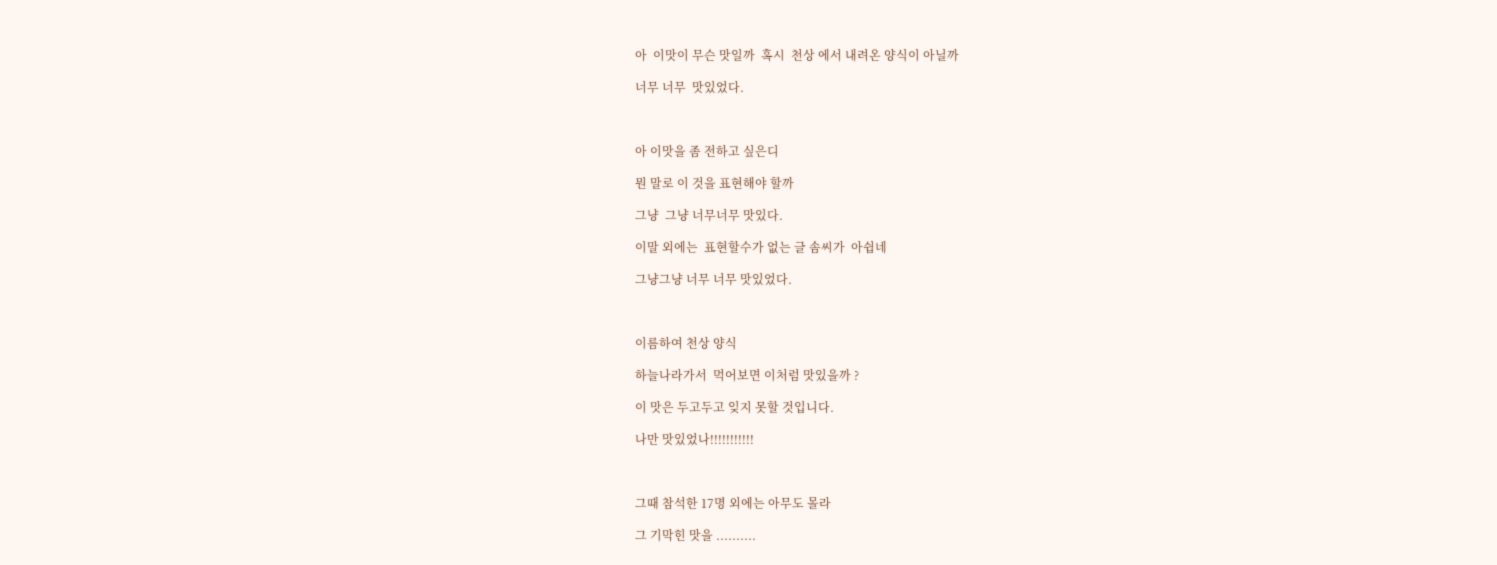아  이맛이 무슨 맛일까  혹시  천상 에서 내려온 양식이 아닐까

너무 너무  맛있었다.



아 이맛을 좀 전하고 싶은디

뭔 말로 이 것을 표현해야 할까

그냥  그냥 너무너무 맛있다.

이말 외에는  표현할수가 없는 글 솜씨가  아쉽네

그냥그냥 너무 너무 맛있었다.



이름하여 천상 양식

하늘나라가서  먹어보면 이처럼 맛있을까 ?

이 맛은 두고두고 잊지 못할 것입니다.

나만 맛있었나!!!!!!!!!!!



그때 참석한 17명 외에는 아무도 몰라

그 기막힌 맛을 ..........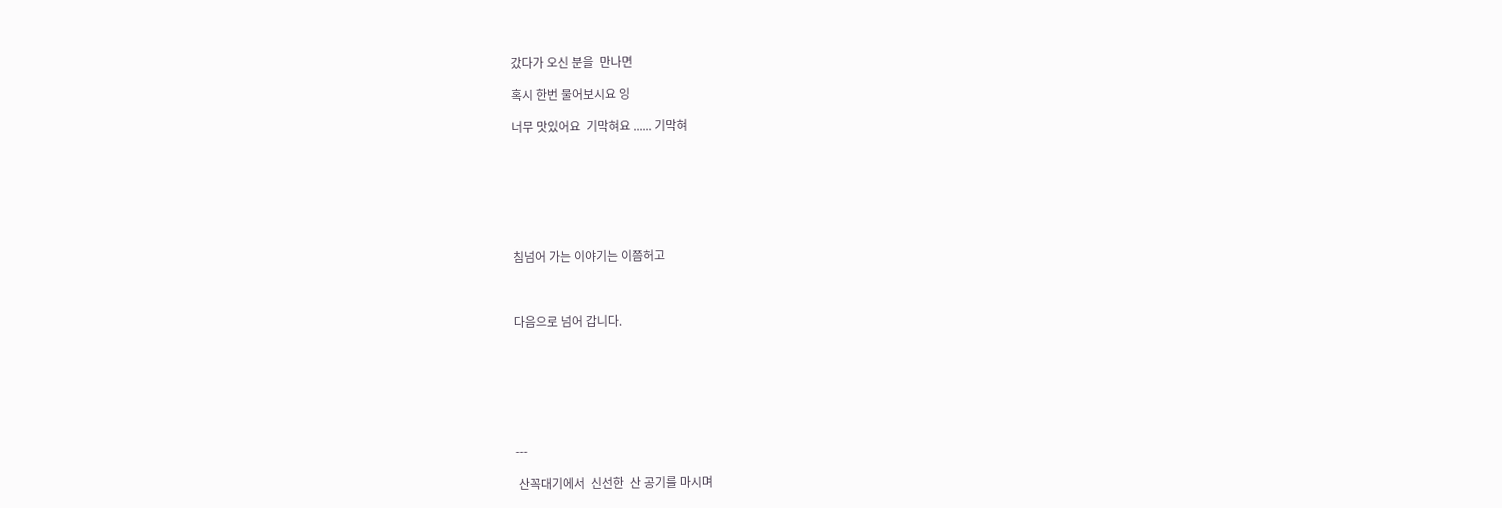갔다가 오신 분을  만나면

혹시 한번 물어보시요 잉

너무 맛있어요  기막혀요 ...... 기막혀







침넘어 가는 이야기는 이쯤허고



다음으로 넘어 갑니다.







---

 산꼭대기에서  신선한  산 공기를 마시며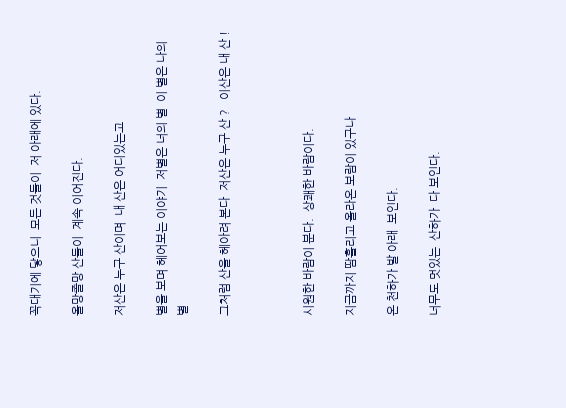꼭대기에 닿으니  모든 것들이  저 아래에 있다.

올망졸망 산들이  계속 이어진다.

저산은 누구 산이며  내 산은 어디있는고

별을 보며 헤어보는 이야기  저별은 너의 별  이 별은 나의 별

그처럼 산을 헤아려 본다  저산은 누구 산 ?   이산은 내 산 !



시원한 바람이 분다.  상쾌한 바람이다.

지금까지 땀흘리고 올라온 보람이 있구나

온 천하가 발 아래  보인다.

너무도 멋있는  산하가  다 보인다.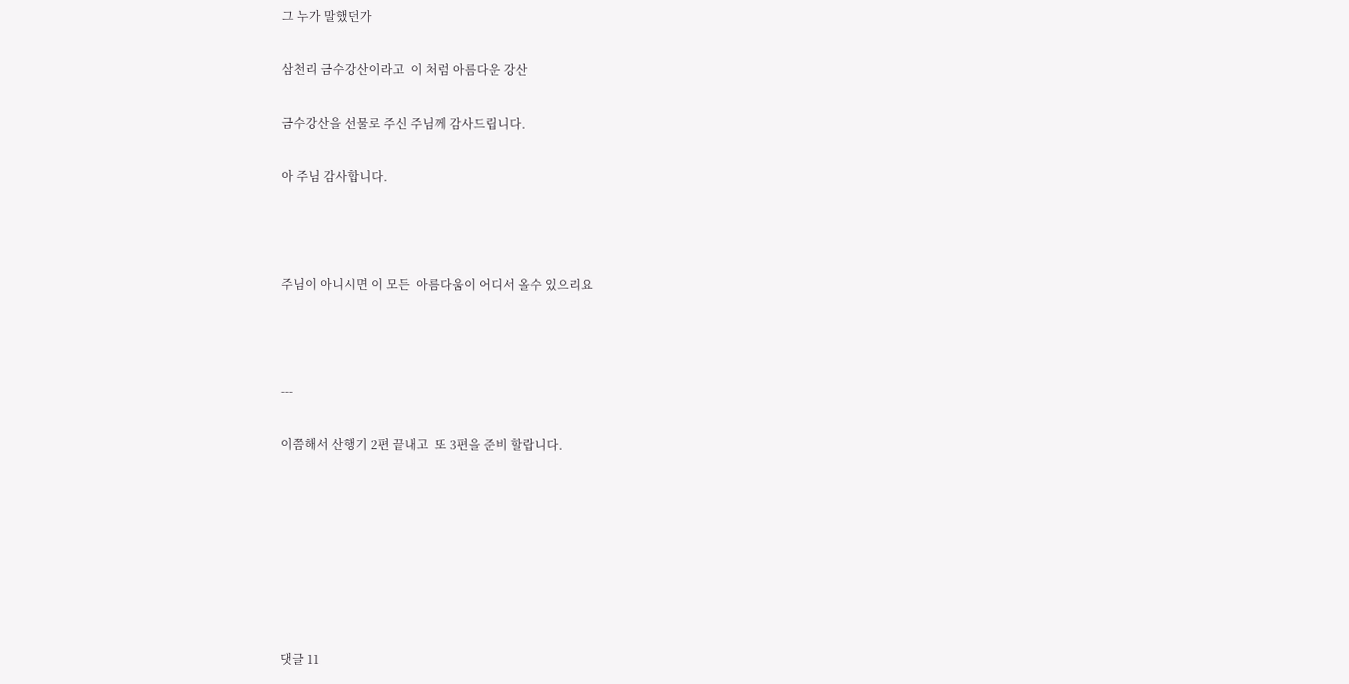그 누가 말했던가

삼천리 금수강산이라고  이 처럼 아름다운 강산

금수강산을 선물로 주신 주님께 감사드립니다.

아 주님 감사합니다.



주님이 아니시면 이 모든  아름다움이 어디서 올수 있으리요



---

이쯤해서 산행기 2편 끝내고  또 3편을 준비 할랍니다.







댓글 11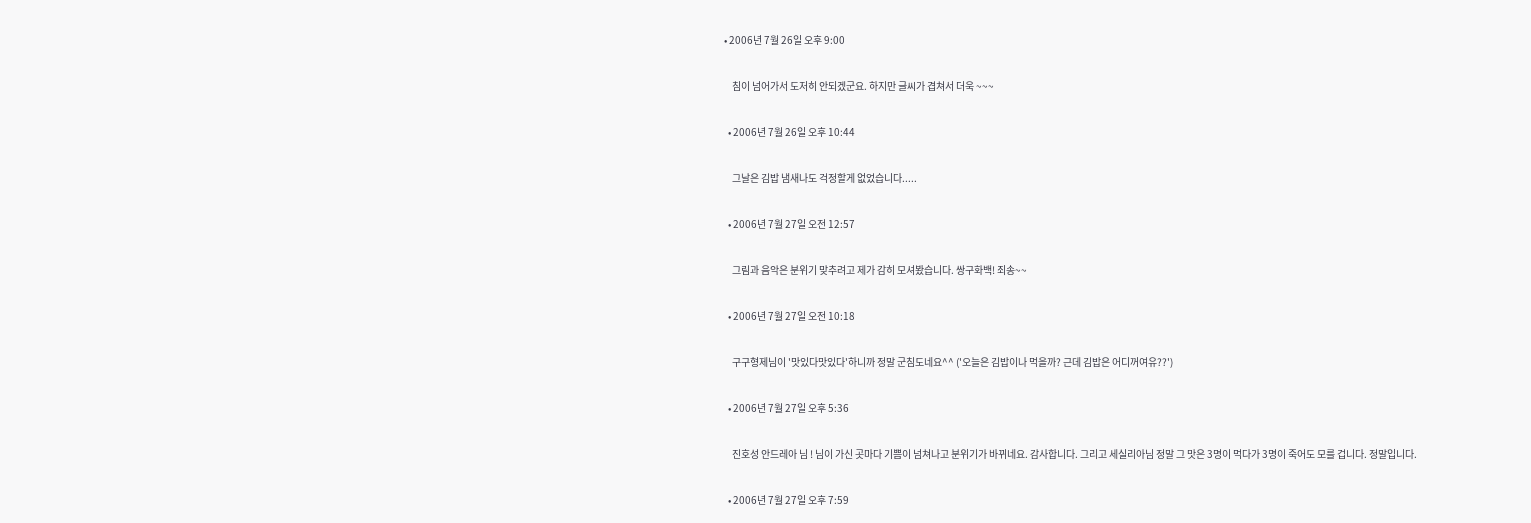• 2006년 7월 26일 오후 9:00

    침이 넘어가서 도저히 안되겠군요. 하지만 글씨가 겹쳐서 더욱 ~~~

  • 2006년 7월 26일 오후 10:44

    그날은 김밥 냄새나도 걱정할게 없었습니다.....

  • 2006년 7월 27일 오전 12:57

    그림과 음악은 분위기 맞추려고 제가 감히 모셔봤습니다. 쌍구화백! 죄송~~

  • 2006년 7월 27일 오전 10:18

    구구형제님이 '맛있다맛있다'하니까 정말 군침도네요^^ ('오늘은 김밥이나 먹을까? 근데 김밥은 어디꺼여유??')

  • 2006년 7월 27일 오후 5:36

    진호성 안드레아 님 ! 님이 가신 곳마다 기쁨이 넘쳐나고 분위기가 바뀌네요. 감사합니다. 그리고 세실리아님 정말 그 맛은 3명이 먹다가 3명이 죽어도 모를 겁니다. 정말입니다.

  • 2006년 7월 27일 오후 7:59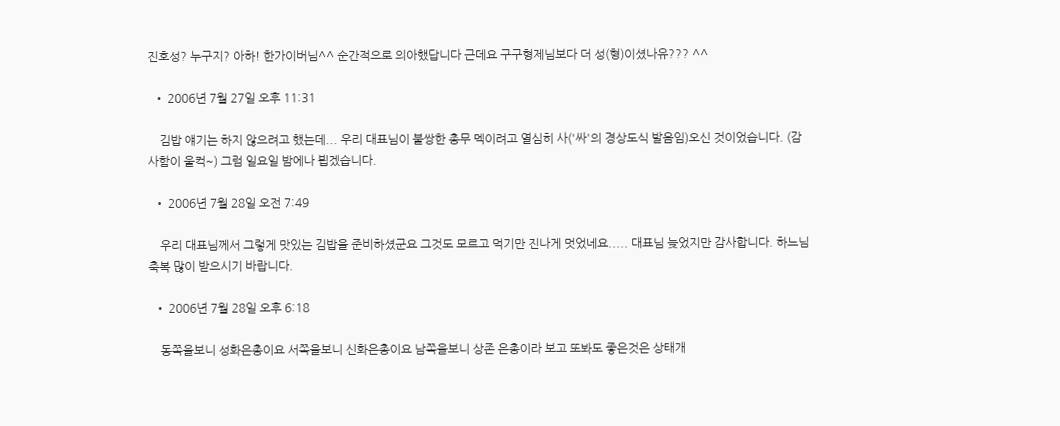진호성? 누구지? 아하! 한가이버님^^ 순간적으로 의아했답니다 근데요 구구형제님보다 더 성(형)이셨나유??? ^^

  • 2006년 7월 27일 오후 11:31

    김밥 얘기는 하지 않으려고 했는데... 우리 대표님이 불쌍한 총무 멕이려고 열심히 사('싸'의 경상도식 발음임)오신 것이었습니다. (감사함이 울컥~) 그럼 일요일 밤에나 뵙겠습니다.

  • 2006년 7월 28일 오전 7:49

    우리 대표님께서 그렇게 맛있는 김밥을 준비하셨군요 그것도 모르고 먹기만 진나게 멋었네요..... 대표님 늦었지만 감사합니다. 하느님 축복 많이 받으시기 바랍니다.

  • 2006년 7월 28일 오후 6:18

    동쪽을보니 성화은총이요 서쪽을보니 신화은총이요 남쪽을보니 상존 은총이라 보고 또봐도 좋은것은 상태개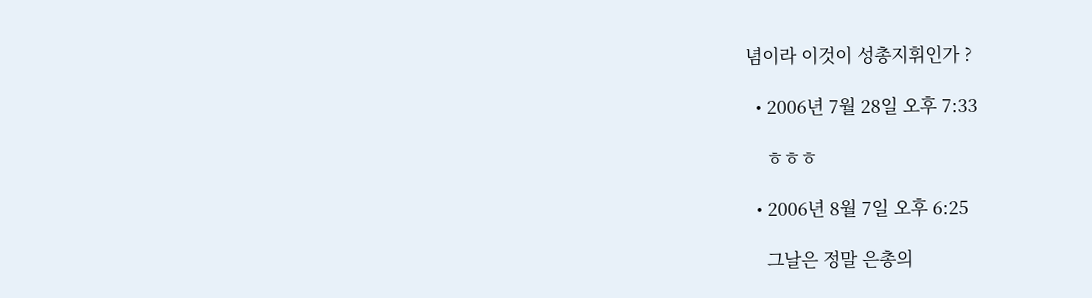념이라 이것이 성총지휘인가 ?

  • 2006년 7월 28일 오후 7:33

    ㅎㅎㅎ

  • 2006년 8월 7일 오후 6:25

    그날은 정말 은총의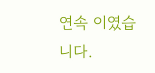연속 이였습니다.